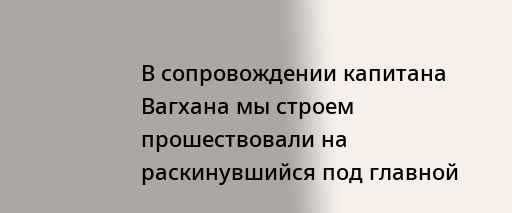В сопровождении капитана Вагхана мы строем прошествовали на раскинувшийся под главной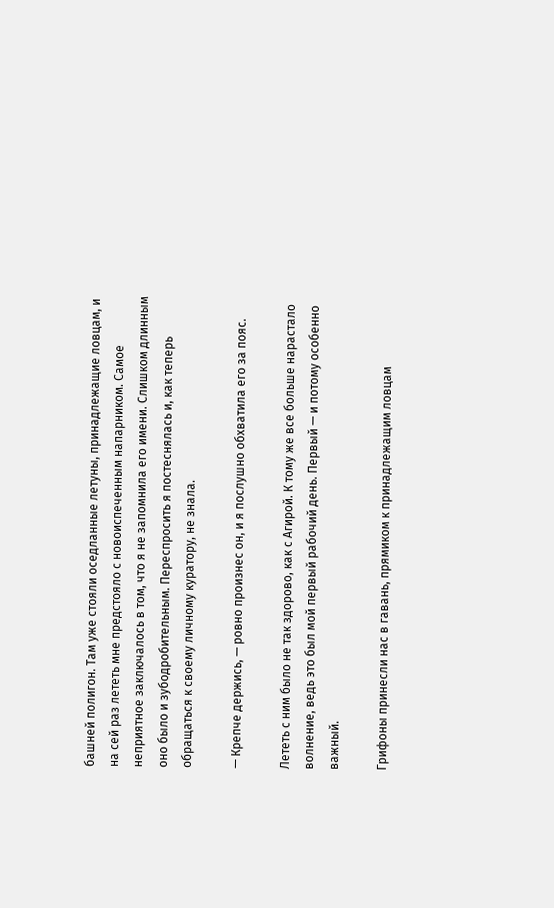башней полигон. Там уже стояли оседланные летуны, принадлежащие ловцам, и на сей раз лететь мне предстояло с новоиспеченным напарником. Самое неприятное заключалось в том, что я не запомнила его имени. Слишком длинным оно было и зубодробительным. Переспросить я постеснялась и, как теперь обращаться к своему личному куратору, не знала.

— Крепче держись, — ровно произнес он, и я послушно обхватила его за пояс.

Лететь с ним было не так здорово, как с Агирой. К тому же все больше нарастало волнение, ведь это был мой первый рабочий день. Первый — и потому особенно важный.

Грифоны принесли нас в гавань, прямиком к принадлежащим ловцам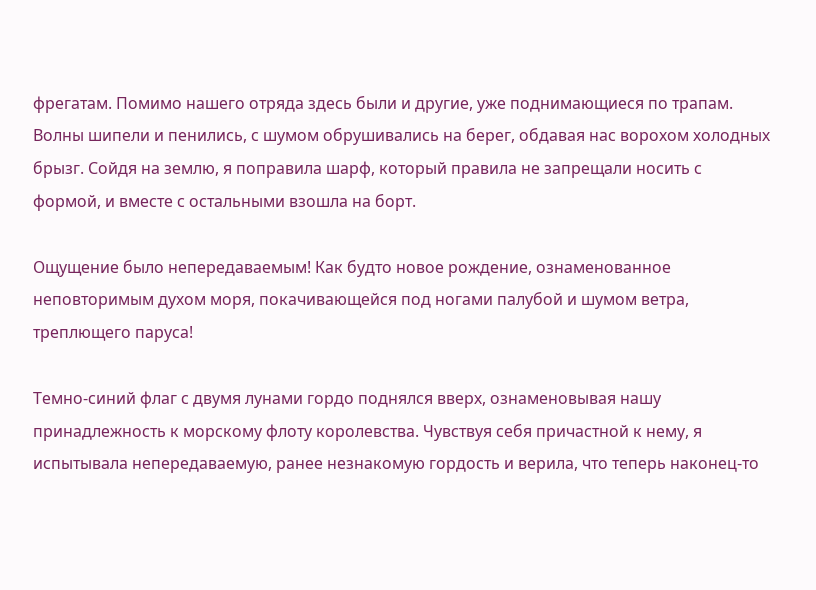фрегатам. Помимо нашего отряда здесь были и другие, уже поднимающиеся по трапам. Волны шипели и пенились, с шумом обрушивались на берег, обдавая нас ворохом холодных брызг. Сойдя на землю, я поправила шарф, который правила не запрещали носить с формой, и вместе с остальными взошла на борт.

Ощущение было непередаваемым! Как будто новое рождение, ознаменованное неповторимым духом моря, покачивающейся под ногами палубой и шумом ветра, треплющего паруса!

Темно-синий флаг с двумя лунами гордо поднялся вверх, ознаменовывая нашу принадлежность к морскому флоту королевства. Чувствуя себя причастной к нему, я испытывала непередаваемую, ранее незнакомую гордость и верила, что теперь наконец-то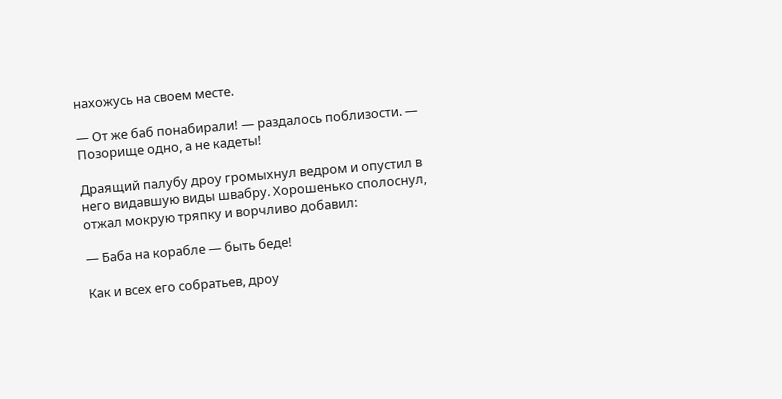нахожусь на своем месте.

— От же баб понабирали! — раздалось поблизости. — Позорище одно, а не кадеты!

Драящий палубу дроу громыхнул ведром и опустил в него видавшую виды швабру. Хорошенько сполоснул, отжал мокрую тряпку и ворчливо добавил:

— Баба на корабле — быть беде!

Как и всех его собратьев, дроу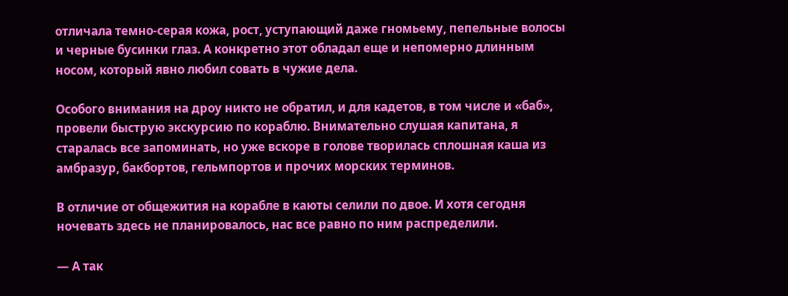отличала темно-серая кожа, рост, уступающий даже гномьему, пепельные волосы и черные бусинки глаз. А конкретно этот обладал еще и непомерно длинным носом, который явно любил совать в чужие дела.

Особого внимания на дроу никто не обратил, и для кадетов, в том числе и «баб», провели быструю экскурсию по кораблю. Внимательно слушая капитана, я старалась все запоминать, но уже вскоре в голове творилась сплошная каша из амбразур, бакбортов, гельмпортов и прочих морских терминов.

В отличие от общежития на корабле в каюты селили по двое. И хотя сегодня ночевать здесь не планировалось, нас все равно по ним распределили.

— А так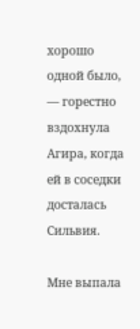хорошо одной было, — горестно вздохнула Агира, когда ей в соседки досталась Сильвия.

Мне выпала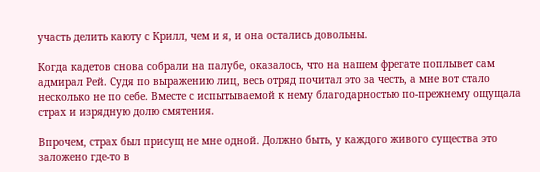участь делить каюту с Крилл, чем и я, и она остались довольны.

Когда кадетов снова собрали на палубе, оказалось, что на нашем фрегате поплывет сам адмирал Рей. Судя по выражению лиц, весь отряд почитал это за честь, а мне вот стало несколько не по себе. Вместе с испытываемой к нему благодарностью по-прежнему ощущала страх и изрядную долю смятения.

Впрочем, страх был присущ не мне одной. Должно быть, у каждого живого существа это заложено где-то в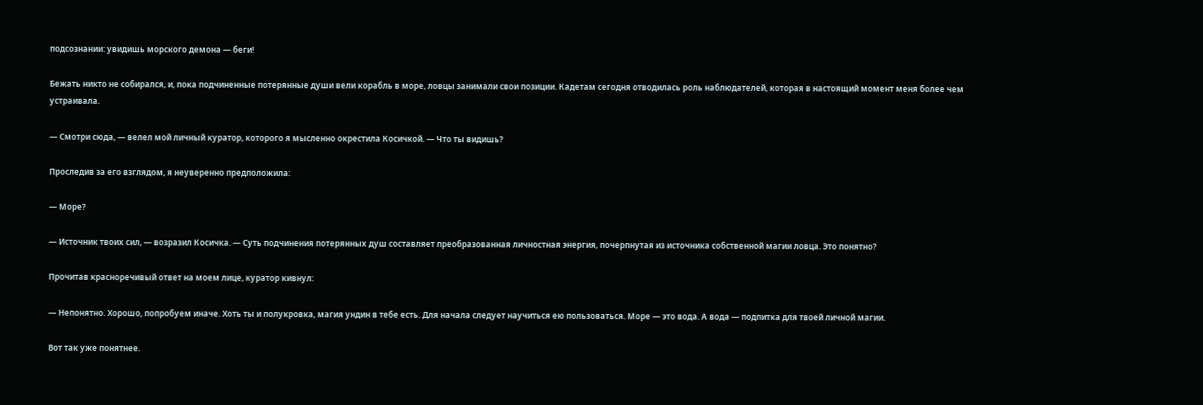подсознании: увидишь морского демона — беги!

Бежать никто не собирался, и, пока подчиненные потерянные души вели корабль в море, ловцы занимали свои позиции. Кадетам сегодня отводилась роль наблюдателей, которая в настоящий момент меня более чем устраивала.

— Смотри сюда, — велел мой личный куратор, которого я мысленно окрестила Косичкой. — Что ты видишь?

Проследив за его взглядом, я неуверенно предположила:

— Море?

— Источник твоих сил, — возразил Косичка. — Суть подчинения потерянных душ составляет преобразованная личностная энергия, почерпнутая из источника собственной магии ловца. Это понятно?

Прочитав красноречивый ответ на моем лице, куратор кивнул:

— Непонятно. Хорошо, попробуем иначе. Хоть ты и полукровка, магия ундин в тебе есть. Для начала следует научиться ею пользоваться. Море — это вода. А вода — подпитка для твоей личной магии.

Вот так уже понятнее.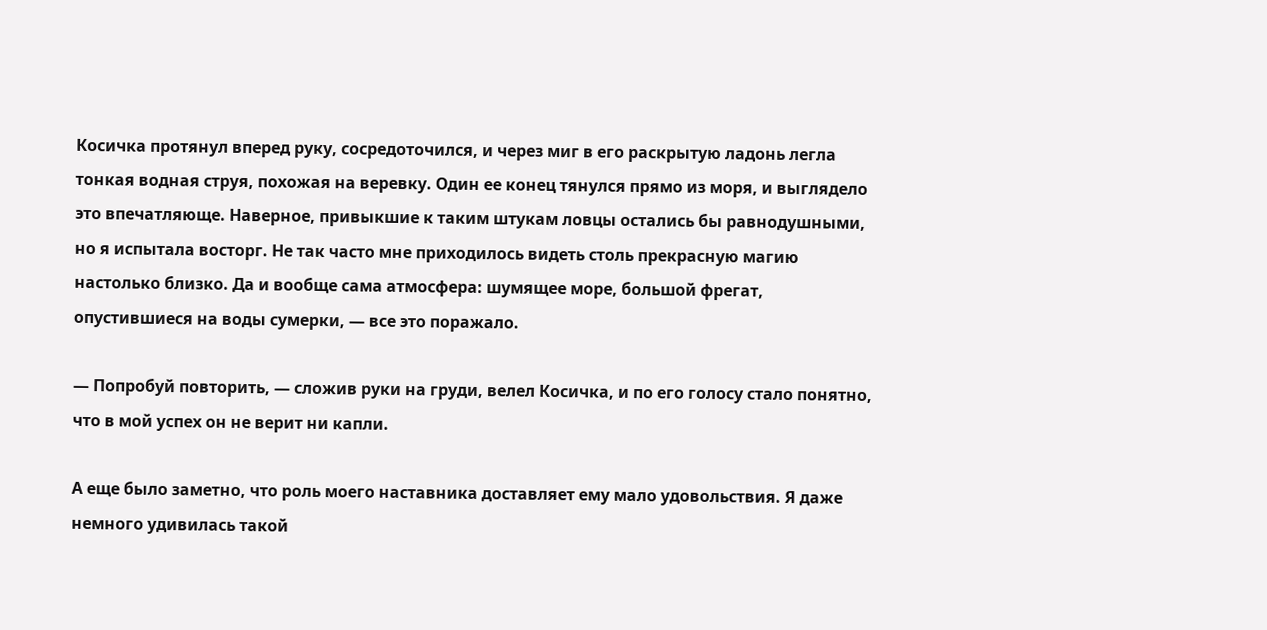Косичка протянул вперед руку, сосредоточился, и через миг в его раскрытую ладонь легла тонкая водная струя, похожая на веревку. Один ее конец тянулся прямо из моря, и выглядело это впечатляюще. Наверное, привыкшие к таким штукам ловцы остались бы равнодушными, но я испытала восторг. Не так часто мне приходилось видеть столь прекрасную магию настолько близко. Да и вообще сама атмосфера: шумящее море, большой фрегат, опустившиеся на воды сумерки, — все это поражало.

— Попробуй повторить, — сложив руки на груди, велел Косичка, и по его голосу стало понятно, что в мой успех он не верит ни капли.

А еще было заметно, что роль моего наставника доставляет ему мало удовольствия. Я даже немного удивилась такой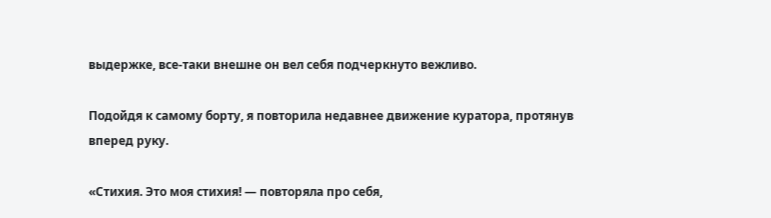выдержке, все-таки внешне он вел себя подчеркнуто вежливо.

Подойдя к самому борту, я повторила недавнее движение куратора, протянув вперед руку.

«Стихия. Это моя стихия! — повторяла про себя,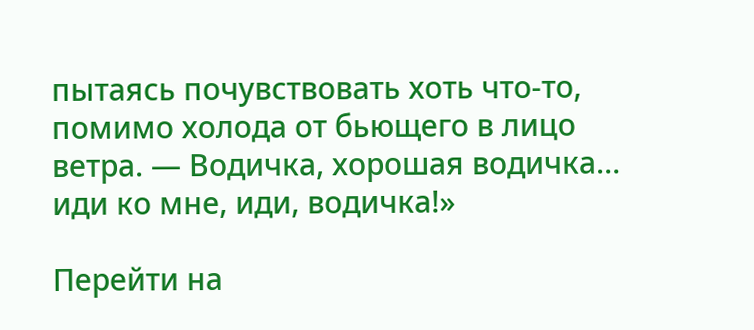пытаясь почувствовать хоть что-то, помимо холода от бьющего в лицо ветра. — Водичка, хорошая водичка… иди ко мне, иди, водичка!»

Перейти на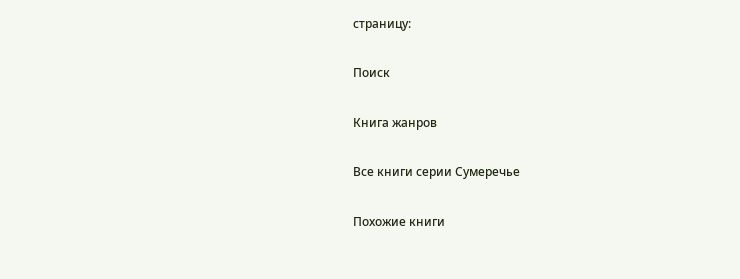страницу:

Поиск

Книга жанров

Все книги серии Сумеречье

Похожие книги